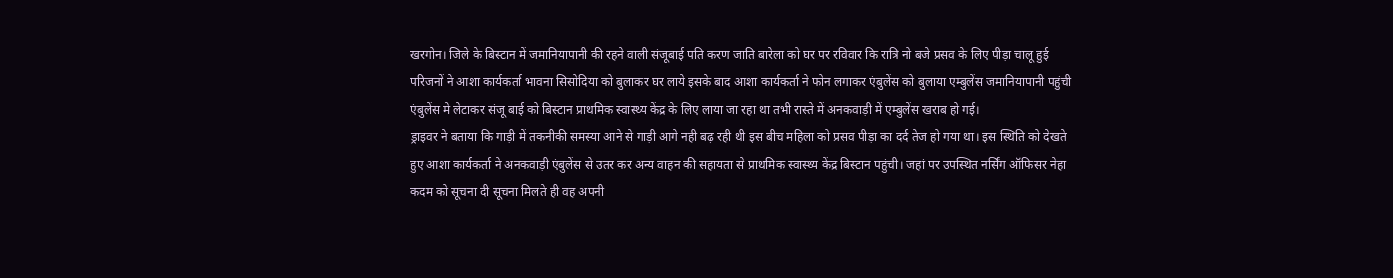खरगोन। जिले के बिस्टान में जमानियापानी की रहने वाली संजूबाई पति करण जाति बारेला को घर पर रविवार कि रात्रि नो बजे प्रसव के लिए पीड़ा चालू हुई परिजनों ने आशा कार्यकर्ता भावना सिसोदिया को बुलाकर घर लाये इसके बाद आशा कार्यकर्ता ने फोन लगाकर एंबुलेंस को बुलाया एम्बुलेंस जमानियापानी पहुंची एंबुलेंस मे लेटाकर संजू बाई को बिस्टान प्राथमिक स्वास्थ्य केंद्र के लिए लाया जा रहा था तभी रास्ते में अनकवाड़ी में एम्बुलेंस खराब हो गई।
ड्राइवर ने बताया कि गाड़ी में तकनीकी समस्या आने से गाड़ी आगे नही बढ़ रही थी इस बीच महिला को प्रसव पीड़ा का दर्द तेज हो गया था। इस स्थिति को देखते हुए आशा कार्यकर्ता ने अनकवाड़ी एंबुलेंस से उतर कर अन्य वाहन की सहायता से प्राथमिक स्वास्थ्य केंद्र बिस्टान पहुंची। जहां पर उपस्थित नर्सिंग ऑफिसर नेहा कदम को सूचना दी सूचना मिलते ही वह अपनी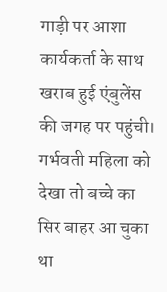गाड़ी पर आशा कार्यकर्ता के साथ खराब हुई एंबुलेंस की जगह पर पहुंची। गर्भवती महिला को देखा तो बच्चे का सिर बाहर आ चुका था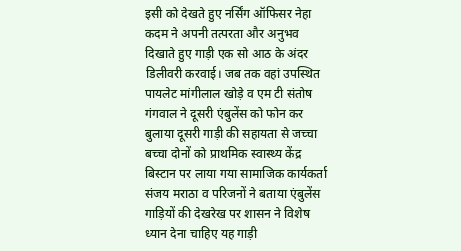इसी को देखते हुए नर्सिंग ऑफिसर नेहा कदम ने अपनी तत्परता और अनुभव दिखाते हुए गाड़ी एक सो आठ के अंदर डिलीवरी करवाई। जब तक वहां उपस्थित पायलेट मांगीलाल खोड़े व एम टी संतोष गंगवाल ने दूसरी एंबुलेंस को फोन कर बुलाया दूसरी गाड़ी की सहायता से जच्चा बच्चा दोनों को प्राथमिक स्वास्थ्य केंद्र बिस्टान पर लाया गया सामाजिक कार्यकर्ता संजय मराठा व परिजनों ने बताया एंबुलेंस गाड़ियों की देखरेख पर शासन ने विशेष ध्यान देना चाहिए यह गाड़ी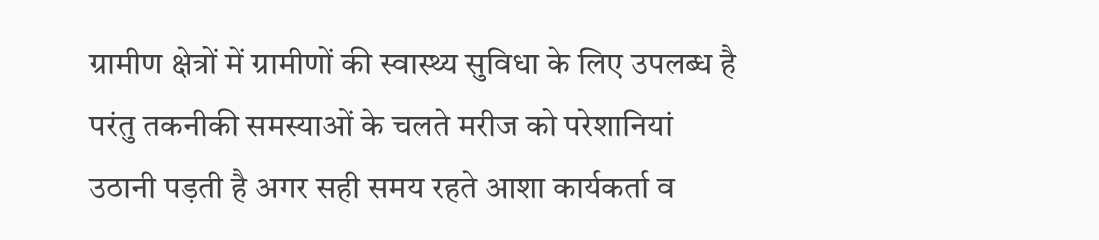ग्रामीण क्षेत्रों में ग्रामीणों की स्वास्थ्य सुविधा के लिए उपलब्ध है परंतु तकनीकी समस्याओं के चलते मरीज को परेशानियां उठानी पड़ती है अगर सही समय रहते आशा कार्यकर्ता व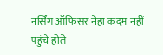नर्सिंग ऑफिसर नेहा कदम नहीं पहुंचे होते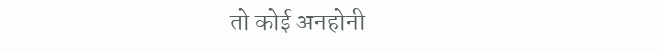तो कोई अनहोनी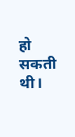हो सकती थी।